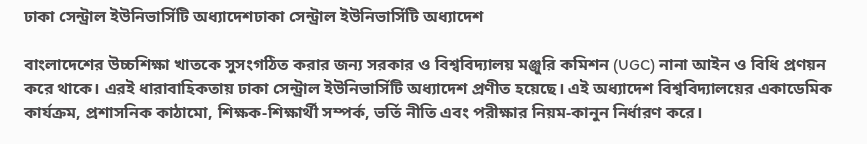ঢাকা সেন্ট্রাল ইউনিভার্সিটি অধ্যাদেশঢাকা সেন্ট্রাল ইউনিভার্সিটি অধ্যাদেশ

বাংলাদেশের উচ্চশিক্ষা খাতকে সুসংগঠিত করার জন্য সরকার ও বিশ্ববিদ্যালয় মঞ্জুরি কমিশন (UGC) নানা আইন ও বিধি প্রণয়ন করে থাকে। এরই ধারাবাহিকতায় ঢাকা সেন্ট্রাল ইউনিভার্সিটি অধ্যাদেশ প্রণীত হয়েছে। এই অধ্যাদেশ বিশ্ববিদ্যালয়ের একাডেমিক কার্যক্রম, প্রশাসনিক কাঠামো, শিক্ষক-শিক্ষার্থী সম্পর্ক, ভর্তি নীতি এবং পরীক্ষার নিয়ম-কানুন নির্ধারণ করে।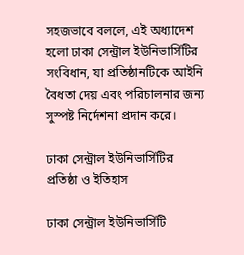সহজভাবে বললে, এই অধ্যাদেশ হলো ঢাকা সেন্ট্রাল ইউনিভার্সিটির সংবিধান, যা প্রতিষ্ঠানটিকে আইনি বৈধতা দেয় এবং পরিচালনার জন্য সুস্পষ্ট নির্দেশনা প্রদান করে।

ঢাকা সেন্ট্রাল ইউনিভার্সিটির প্রতিষ্ঠা ও ইতিহাস

ঢাকা সেন্ট্রাল ইউনিভার্সিটি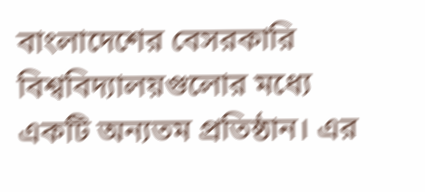বাংলাদেশের বেসরকারি বিশ্ববিদ্যালয়গুলোর মধ্যে একটি অন্যতম প্রতিষ্ঠান। এর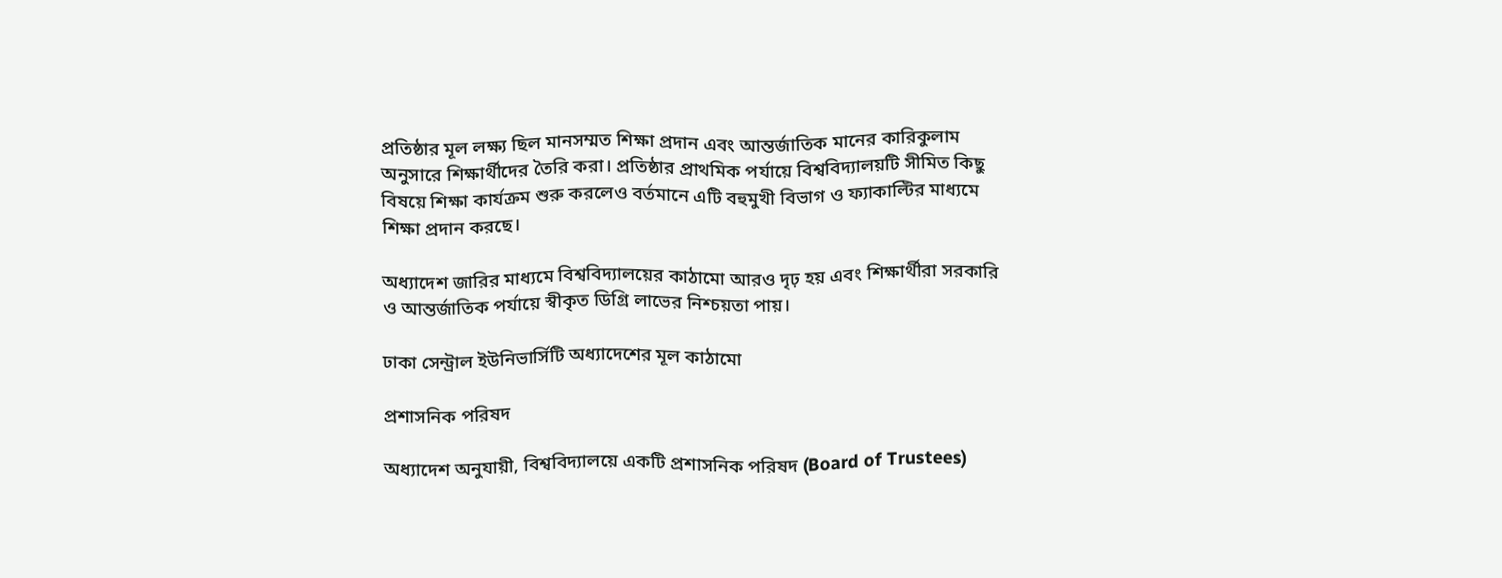প্রতিষ্ঠার মূল লক্ষ্য ছিল মানসম্মত শিক্ষা প্রদান এবং আন্তর্জাতিক মানের কারিকুলাম অনুসারে শিক্ষার্থীদের তৈরি করা। প্রতিষ্ঠার প্রাথমিক পর্যায়ে বিশ্ববিদ্যালয়টি সীমিত কিছু বিষয়ে শিক্ষা কার্যক্রম শুরু করলেও বর্তমানে এটি বহুমুখী বিভাগ ও ফ্যাকাল্টির মাধ্যমে শিক্ষা প্রদান করছে।

অধ্যাদেশ জারির মাধ্যমে বিশ্ববিদ্যালয়ের কাঠামো আরও দৃঢ় হয় এবং শিক্ষার্থীরা সরকারি ও আন্তর্জাতিক পর্যায়ে স্বীকৃত ডিগ্রি লাভের নিশ্চয়তা পায়।

ঢাকা সেন্ট্রাল ইউনিভার্সিটি অধ্যাদেশের মূল কাঠামো

প্রশাসনিক পরিষদ

অধ্যাদেশ অনুযায়ী, বিশ্ববিদ্যালয়ে একটি প্রশাসনিক পরিষদ (Board of Trustees)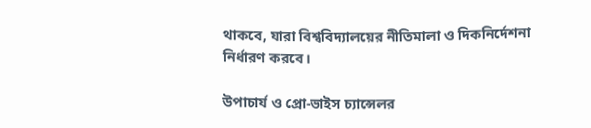থাকবে, যারা বিশ্ববিদ্যালয়ের নীতিমালা ও দিকনির্দেশনা নির্ধারণ করবে।

উপাচার্য ও প্রো-ভাইস চ্যান্সেলর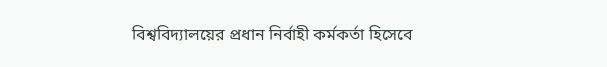বিশ্ববিদ্যালয়ের প্রধান নির্বাহী কর্মকর্তা হিসেবে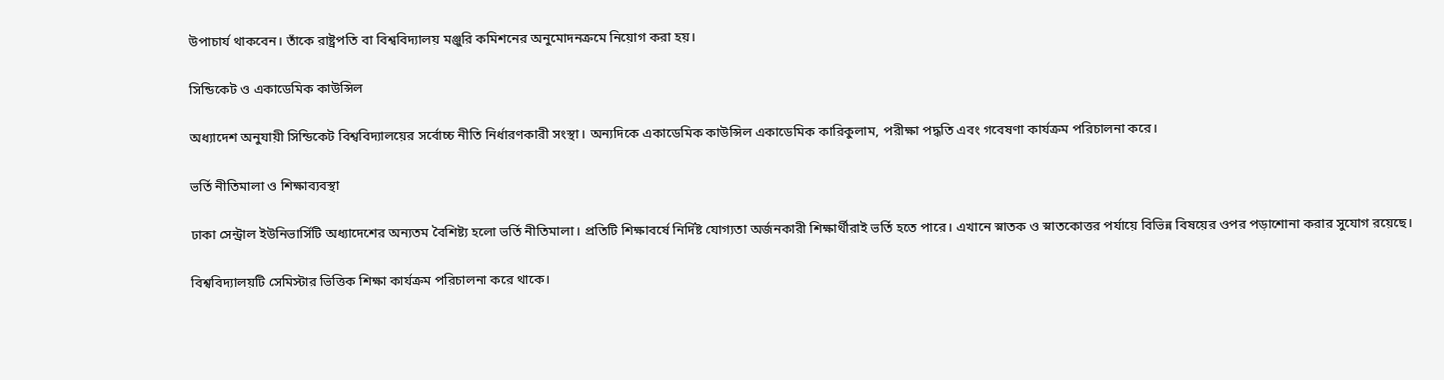উপাচার্য থাকবেন। তাঁকে রাষ্ট্রপতি বা বিশ্ববিদ্যালয় মঞ্জুরি কমিশনের অনুমোদনক্রমে নিয়োগ করা হয়।

সিন্ডিকেট ও একাডেমিক কাউন্সিল

অধ্যাদেশ অনুযায়ী সিন্ডিকেট বিশ্ববিদ্যালয়ের সর্বোচ্চ নীতি নির্ধারণকারী সংস্থা। অন্যদিকে একাডেমিক কাউন্সিল একাডেমিক কারিকুলাম, পরীক্ষা পদ্ধতি এবং গবেষণা কার্যক্রম পরিচালনা করে।

ভর্তি নীতিমালা ও শিক্ষাব্যবস্থা

ঢাকা সেন্ট্রাল ইউনিভার্সিটি অধ্যাদেশের অন্যতম বৈশিষ্ট্য হলো ভর্তি নীতিমালা। প্রতিটি শিক্ষাবর্ষে নির্দিষ্ট যোগ্যতা অর্জনকারী শিক্ষার্থীরাই ভর্তি হতে পারে। এখানে স্নাতক ও স্নাতকোত্তর পর্যায়ে বিভিন্ন বিষয়ের ওপর পড়াশোনা করার সুযোগ রয়েছে।

বিশ্ববিদ্যালয়টি সেমিস্টার ভিত্তিক শিক্ষা কার্যক্রম পরিচালনা করে থাকে।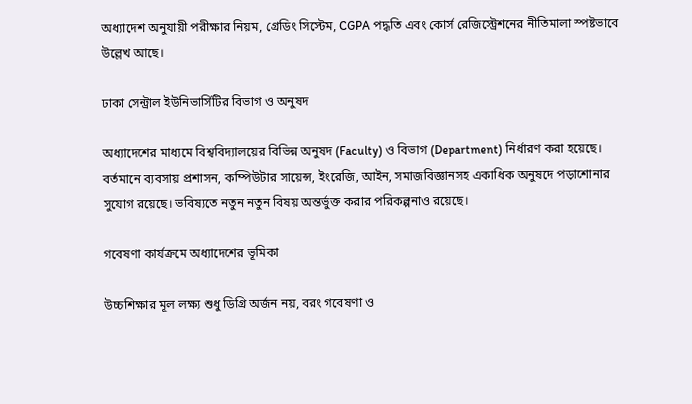অধ্যাদেশ অনুযায়ী পরীক্ষার নিয়ম, গ্রেডিং সিস্টেম, CGPA পদ্ধতি এবং কোর্স রেজিস্ট্রেশনের নীতিমালা স্পষ্টভাবে উল্লেখ আছে।

ঢাকা সেন্ট্রাল ইউনিভার্সিটির বিভাগ ও অনুষদ

অধ্যাদেশের মাধ্যমে বিশ্ববিদ্যালয়ের বিভিন্ন অনুষদ (Faculty) ও বিভাগ (Department) নির্ধারণ করা হয়েছে। বর্তমানে ব্যবসায় প্রশাসন, কম্পিউটার সায়েন্স, ইংরেজি, আইন, সমাজবিজ্ঞানসহ একাধিক অনুষদে পড়াশোনার সুযোগ রয়েছে। ভবিষ্যতে নতুন নতুন বিষয় অন্তর্ভুক্ত করার পরিকল্পনাও রয়েছে।

গবেষণা কার্যক্রমে অধ্যাদেশের ভূমিকা

উচ্চশিক্ষার মূল লক্ষ্য শুধু ডিগ্রি অর্জন নয়, বরং গবেষণা ও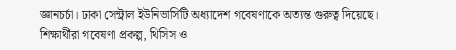জ্ঞানচর্চা। ঢাকা সেন্ট্রাল ইউনিভার্সিটি অধ্যাদেশ গবেষণাকে অত্যন্ত গুরুত্ব দিয়েছে। শিক্ষার্থীরা গবেষণা প্রকল্প, থিসিস ও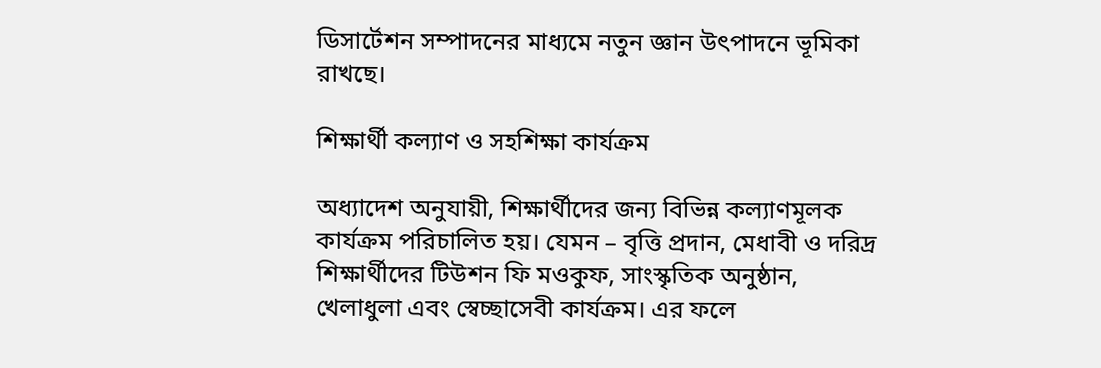ডিসার্টেশন সম্পাদনের মাধ্যমে নতুন জ্ঞান উৎপাদনে ভূমিকা রাখছে।

শিক্ষার্থী কল্যাণ ও সহশিক্ষা কার্যক্রম

অধ্যাদেশ অনুযায়ী, শিক্ষার্থীদের জন্য বিভিন্ন কল্যাণমূলক কার্যক্রম পরিচালিত হয়। যেমন – বৃত্তি প্রদান, মেধাবী ও দরিদ্র শিক্ষার্থীদের টিউশন ফি মওকুফ, সাংস্কৃতিক অনুষ্ঠান, খেলাধুলা এবং স্বেচ্ছাসেবী কার্যক্রম। এর ফলে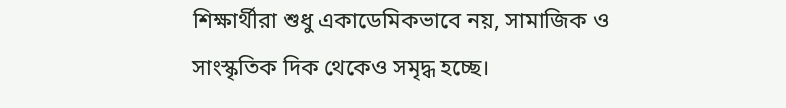শিক্ষার্থীরা শুধু একাডেমিকভাবে নয়, সামাজিক ও সাংস্কৃতিক দিক থেকেও সমৃদ্ধ হচ্ছে।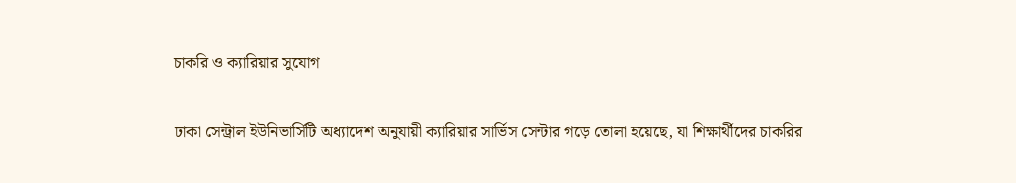চাকরি ও ক্যারিয়ার সুযোগ

ঢাকা সেন্ট্রাল ইউনিভার্সিটি অধ্যাদেশ অনুযায়ী ক্যারিয়ার সার্ভিস সেন্টার গড়ে তোলা হয়েছে, যা শিক্ষার্থীদের চাকরির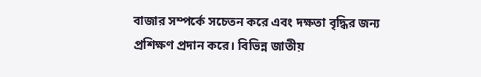বাজার সম্পর্কে সচেতন করে এবং দক্ষতা বৃদ্ধির জন্য প্রশিক্ষণ প্রদান করে। বিভিন্ন জাতীয়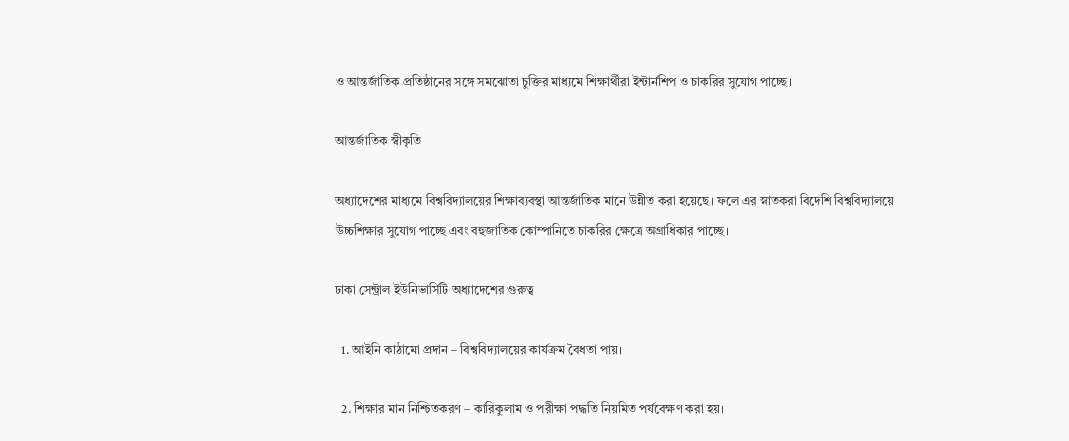ও আন্তর্জাতিক প্রতিষ্ঠানের সঙ্গে সমঝোতা চুক্তির মাধ্যমে শিক্ষার্থীরা ইন্টার্নশিপ ও চাকরির সুযোগ পাচ্ছে।

আন্তর্জাতিক স্বীকৃতি

অধ্যাদেশের মাধ্যমে বিশ্ববিদ্যালয়ের শিক্ষাব্যবস্থা আন্তর্জাতিক মানে উন্নীত করা হয়েছে। ফলে এর স্নাতকরা বিদেশি বিশ্ববিদ্যালয়ে উচ্চশিক্ষার সুযোগ পাচ্ছে এবং বহুজাতিক কোম্পানিতে চাকরির ক্ষেত্রে অগ্রাধিকার পাচ্ছে।

ঢাকা সেন্ট্রাল ইউনিভার্সিটি অধ্যাদেশের গুরুত্ব

  1. আইনি কাঠামো প্রদান – বিশ্ববিদ্যালয়ের কার্যক্রম বৈধতা পায়।

  2. শিক্ষার মান নিশ্চিতকরণ – কারিকুলাম ও পরীক্ষা পদ্ধতি নিয়মিত পর্যবেক্ষণ করা হয়।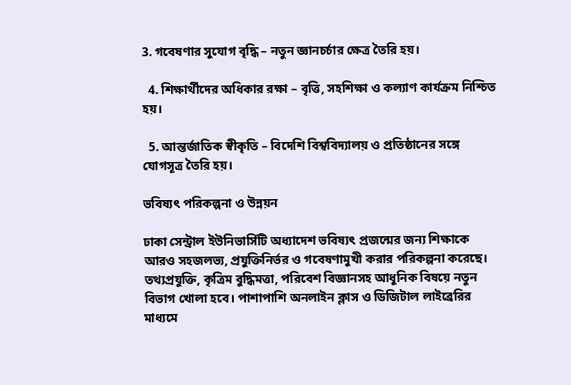3. গবেষণার সুযোগ বৃদ্ধি – নতুন জ্ঞানচর্চার ক্ষেত্র তৈরি হয়।

  4. শিক্ষার্থীদের অধিকার রক্ষা – বৃত্তি, সহশিক্ষা ও কল্যাণ কার্যক্রম নিশ্চিত হয়।

  5. আন্তর্জাতিক স্বীকৃতি – বিদেশি বিশ্ববিদ্যালয় ও প্রতিষ্ঠানের সঙ্গে যোগসূত্র তৈরি হয়।

ভবিষ্যৎ পরিকল্পনা ও উন্নয়ন

ঢাকা সেন্ট্রাল ইউনিভার্সিটি অধ্যাদেশ ভবিষ্যৎ প্রজন্মের জন্য শিক্ষাকে আরও সহজলভ্য, প্রযুক্তিনির্ভর ও গবেষণামুখী করার পরিকল্পনা করেছে। তথ্যপ্রযুক্তি, কৃত্রিম বুদ্ধিমত্তা, পরিবেশ বিজ্ঞানসহ আধুনিক বিষয়ে নতুন বিভাগ খোলা হবে। পাশাপাশি অনলাইন ক্লাস ও ডিজিটাল লাইব্রেরির মাধ্যমে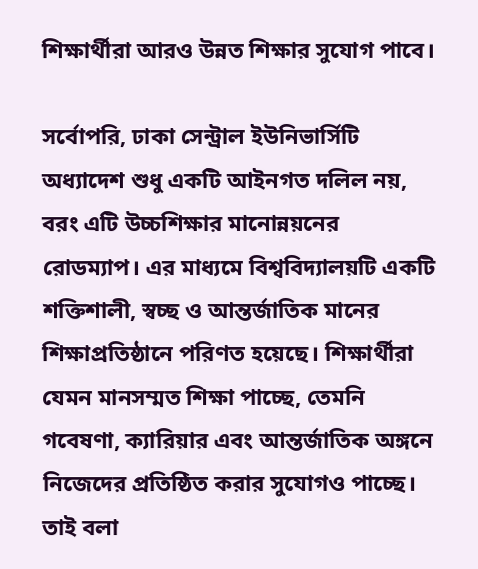শিক্ষার্থীরা আরও উন্নত শিক্ষার সুযোগ পাবে।

সর্বোপরি, ঢাকা সেন্ট্রাল ইউনিভার্সিটি অধ্যাদেশ শুধু একটি আইনগত দলিল নয়, বরং এটি উচ্চশিক্ষার মানোন্নয়নের রোডম্যাপ। এর মাধ্যমে বিশ্ববিদ্যালয়টি একটি শক্তিশালী, স্বচ্ছ ও আন্তর্জাতিক মানের শিক্ষাপ্রতিষ্ঠানে পরিণত হয়েছে। শিক্ষার্থীরা যেমন মানসম্মত শিক্ষা পাচ্ছে, তেমনি গবেষণা, ক্যারিয়ার এবং আন্তর্জাতিক অঙ্গনে নিজেদের প্রতিষ্ঠিত করার সুযোগও পাচ্ছে। তাই বলা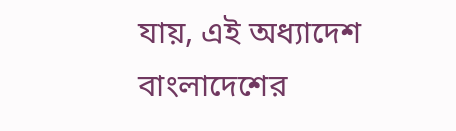যায়, এই অধ্যাদেশ বাংলাদেশের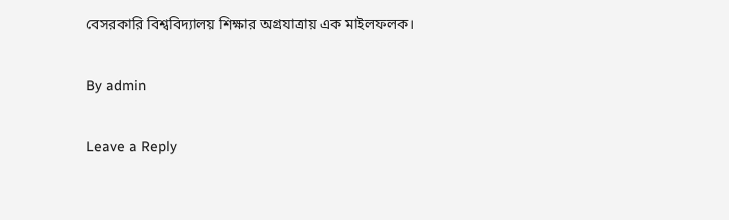বেসরকারি বিশ্ববিদ্যালয় শিক্ষার অগ্রযাত্রায় এক মাইলফলক।

By admin

Leave a Reply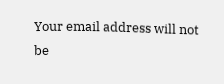Your email address will not be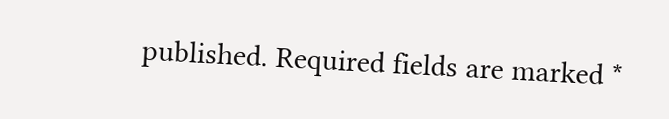published. Required fields are marked *